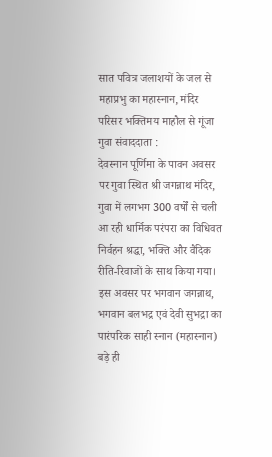सात पवित्र जलाशयों के जल से महाप्रभु का महास्नान, मंदिर परिसर भक्तिमय माहौल से गूंजा
गुवा संवाददाता :
देवस्नान पूर्णिमा के पावन अवसर पर गुवा स्थित श्री जगन्नाथ मंदिर, गुवा में लगभग 300 वर्षों से चली आ रही धार्मिक परंपरा का विधिवत निर्वहन श्रद्धा, भक्ति और वैदिक रीति-रिवाजों के साथ किया गया। इस अवसर पर भगवान जगन्नाथ, भगवान बलभद्र एवं देवी सुभद्रा का पारंपरिक साही स्नान (महास्नान) बड़े ही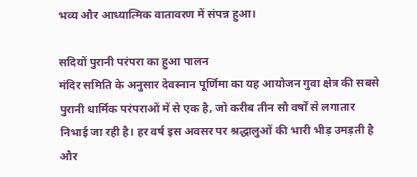भव्य और आध्यात्मिक वातावरण में संपन्न हुआ।

सदियों पुरानी परंपरा का हुआ पालन
मंदिर समिति के अनुसार देवस्नान पूर्णिमा का यह आयोजन गुवा क्षेत्र की सबसे पुरानी धार्मिक परंपराओं में से एक है, जो करीब तीन सौ वर्षों से लगातार निभाई जा रही है। हर वर्ष इस अवसर पर श्रद्धालुओं की भारी भीड़ उमड़ती है और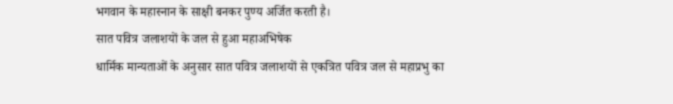भगवान के महास्नान के साक्षी बनकर पुण्य अर्जित करती है।
सात पवित्र जलाशयों के जल से हुआ महाअभिषेक
धार्मिक मान्यताओं के अनुसार सात पवित्र जलाशयों से एकत्रित पवित्र जल से महाप्रभु का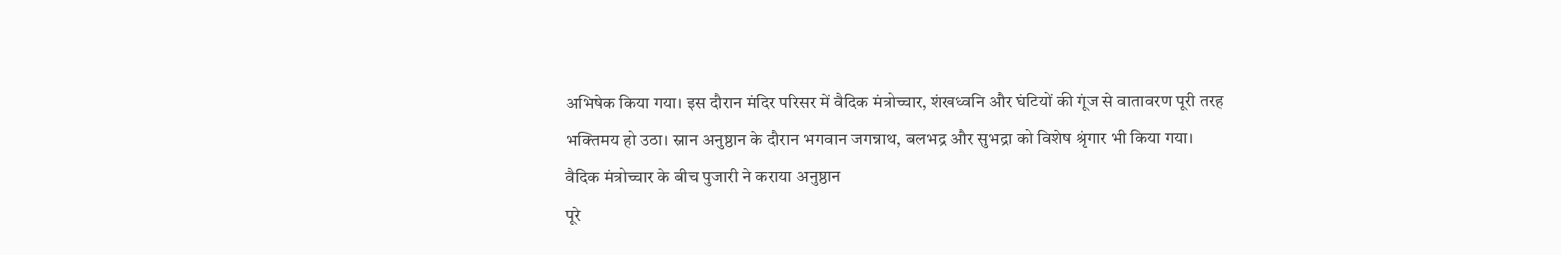अभिषेक किया गया। इस दौरान मंदिर परिसर में वैदिक मंत्रोच्चार, शंखध्वनि और घंटियों की गूंज से वातावरण पूरी तरह भक्तिमय हो उठा। स्नान अनुष्ठान के दौरान भगवान जगन्नाथ, बलभद्र और सुभद्रा को विशेष श्रृंगार भी किया गया।
वैदिक मंत्रोच्चार के बीच पुजारी ने कराया अनुष्ठान
पूरे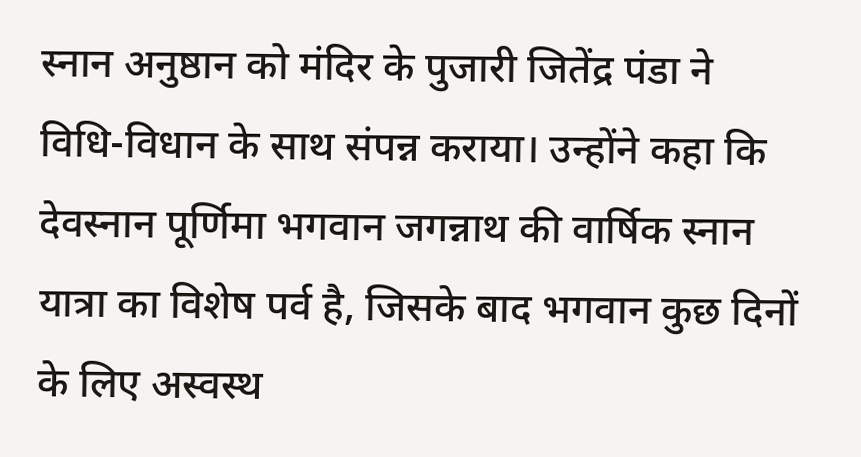स्नान अनुष्ठान को मंदिर के पुजारी जितेंद्र पंडा ने विधि-विधान के साथ संपन्न कराया। उन्होंने कहा कि देवस्नान पूर्णिमा भगवान जगन्नाथ की वार्षिक स्नान यात्रा का विशेष पर्व है, जिसके बाद भगवान कुछ दिनों के लिए अस्वस्थ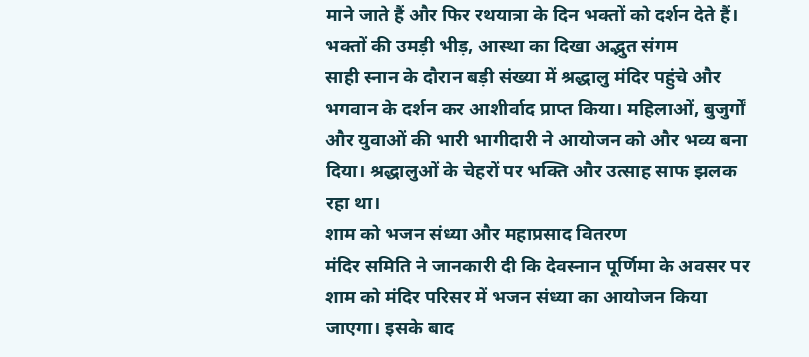माने जाते हैं और फिर रथयात्रा के दिन भक्तों को दर्शन देते हैं।
भक्तों की उमड़ी भीड़, आस्था का दिखा अद्भुत संगम
साही स्नान के दौरान बड़ी संख्या में श्रद्धालु मंदिर पहुंचे और भगवान के दर्शन कर आशीर्वाद प्राप्त किया। महिलाओं, बुजुर्गों और युवाओं की भारी भागीदारी ने आयोजन को और भव्य बना दिया। श्रद्धालुओं के चेहरों पर भक्ति और उत्साह साफ झलक रहा था।
शाम को भजन संध्या और महाप्रसाद वितरण
मंदिर समिति ने जानकारी दी कि देवस्नान पूर्णिमा के अवसर पर शाम को मंदिर परिसर में भजन संध्या का आयोजन किया जाएगा। इसके बाद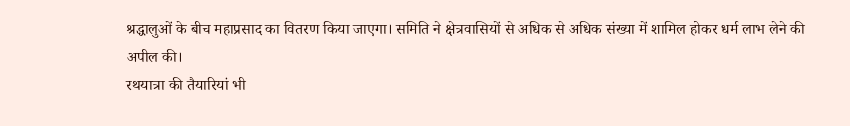श्रद्धालुओं के बीच महाप्रसाद का वितरण किया जाएगा। समिति ने क्षेत्रवासियों से अधिक से अधिक संख्या में शामिल होकर धर्म लाभ लेने की अपील की।
रथयात्रा की तैयारियां भी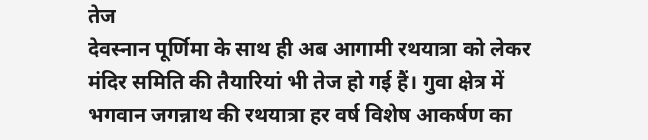तेज
देवस्नान पूर्णिमा के साथ ही अब आगामी रथयात्रा को लेकर मंदिर समिति की तैयारियां भी तेज हो गई हैं। गुवा क्षेत्र में भगवान जगन्नाथ की रथयात्रा हर वर्ष विशेष आकर्षण का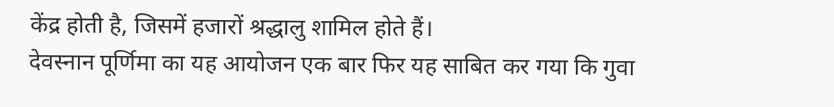केंद्र होती है, जिसमें हजारों श्रद्धालु शामिल होते हैं।
देवस्नान पूर्णिमा का यह आयोजन एक बार फिर यह साबित कर गया कि गुवा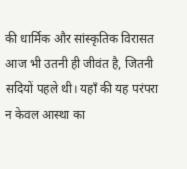की धार्मिक और सांस्कृतिक विरासत आज भी उतनी ही जीवंत है, जितनी सदियों पहले थी। यहाँ की यह परंपरा न केवल आस्था का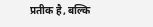प्रतीक है, बल्कि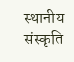स्थानीय संस्कृति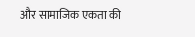और सामाजिक एकता की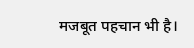मजबूत पहचान भी है।